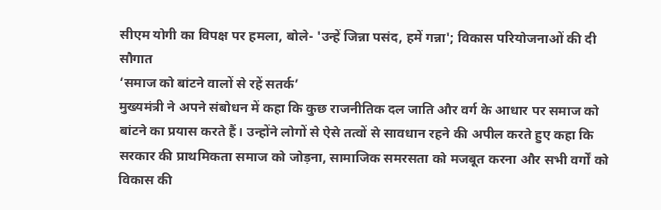सीएम योगी का विपक्ष पर हमला, बोले- 'उन्हें जिन्ना पसंद, हमें गन्ना'; विकास परियोजनाओं की दी सौगात
‘समाज को बांटने वालों से रहें सतर्क’
मुख्यमंत्री ने अपने संबोधन में कहा कि कुछ राजनीतिक दल जाति और वर्ग के आधार पर समाज को बांटने का प्रयास करते हैं। उन्होंने लोगों से ऐसे तत्वों से सावधान रहने की अपील करते हुए कहा कि सरकार की प्राथमिकता समाज को जोड़ना, सामाजिक समरसता को मजबूत करना और सभी वर्गों को विकास की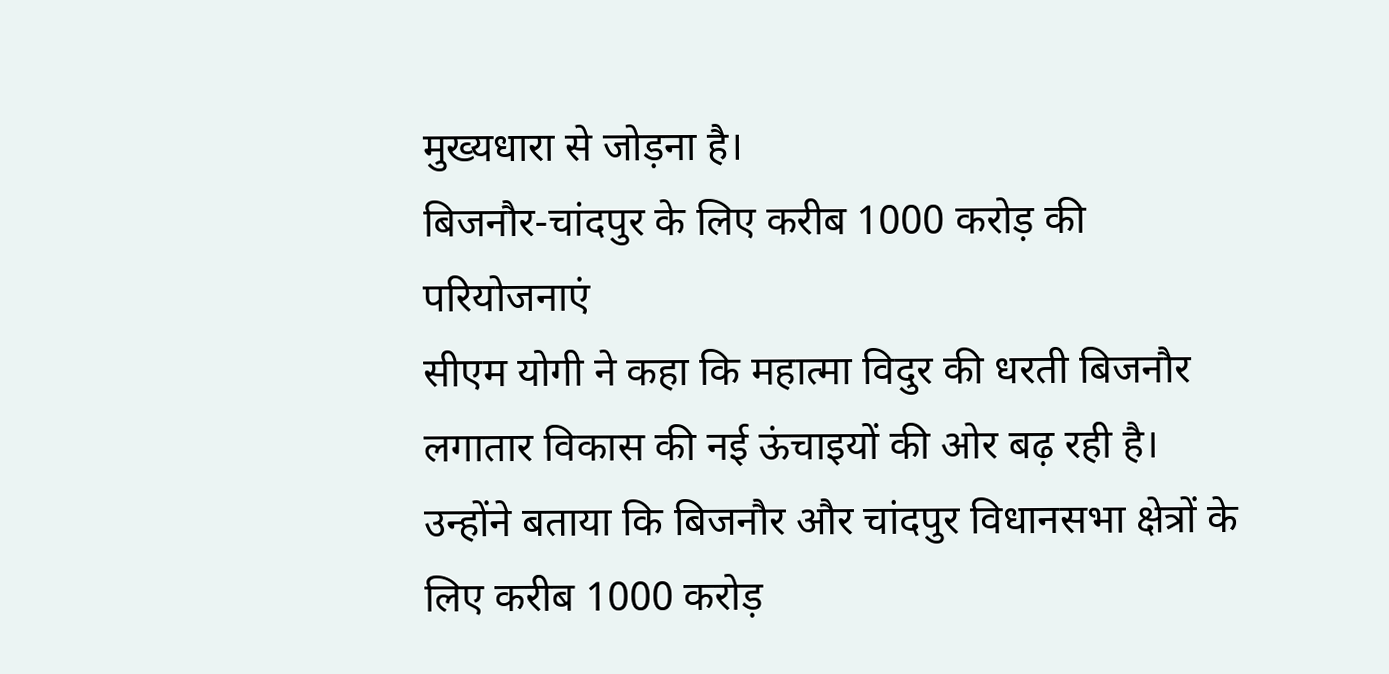मुख्यधारा से जोड़ना है।
बिजनौर-चांदपुर के लिए करीब 1000 करोड़ की परियोजनाएं
सीएम योगी ने कहा कि महात्मा विदुर की धरती बिजनौर लगातार विकास की नई ऊंचाइयों की ओर बढ़ रही है। उन्होंने बताया कि बिजनौर और चांदपुर विधानसभा क्षेत्रों के लिए करीब 1000 करोड़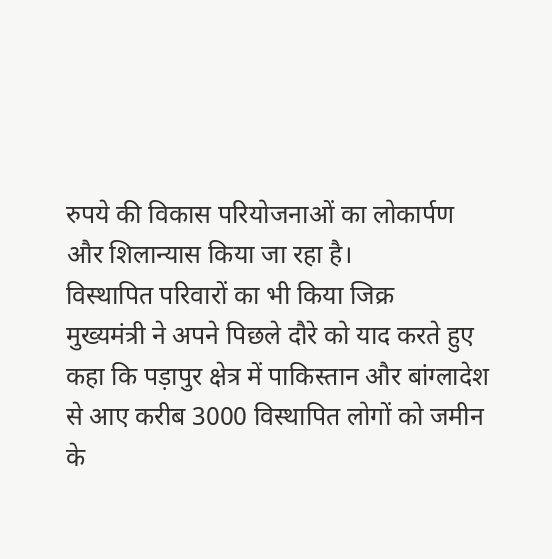रुपये की विकास परियोजनाओं का लोकार्पण और शिलान्यास किया जा रहा है।
विस्थापित परिवारों का भी किया जिक्र
मुख्यमंत्री ने अपने पिछले दौरे को याद करते हुए कहा कि पड़ापुर क्षेत्र में पाकिस्तान और बांग्लादेश से आए करीब 3000 विस्थापित लोगों को जमीन के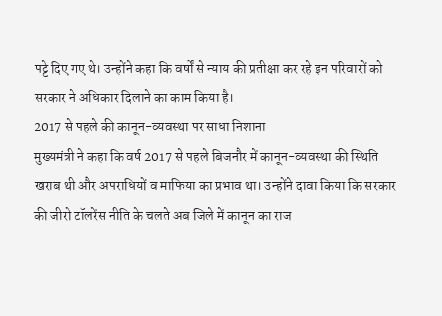पट्टे दिए गए थे। उन्होंने कहा कि वर्षों से न्याय की प्रतीक्षा कर रहे इन परिवारों को सरकार ने अधिकार दिलाने का काम किया है।
2017 से पहले की कानून-व्यवस्था पर साधा निशाना
मुख्यमंत्री ने कहा कि वर्ष 2017 से पहले बिजनौर में कानून-व्यवस्था की स्थिति खराब थी और अपराधियों व माफिया का प्रभाव था। उन्होंने दावा किया कि सरकार की जीरो टॉलरेंस नीति के चलते अब जिले में कानून का राज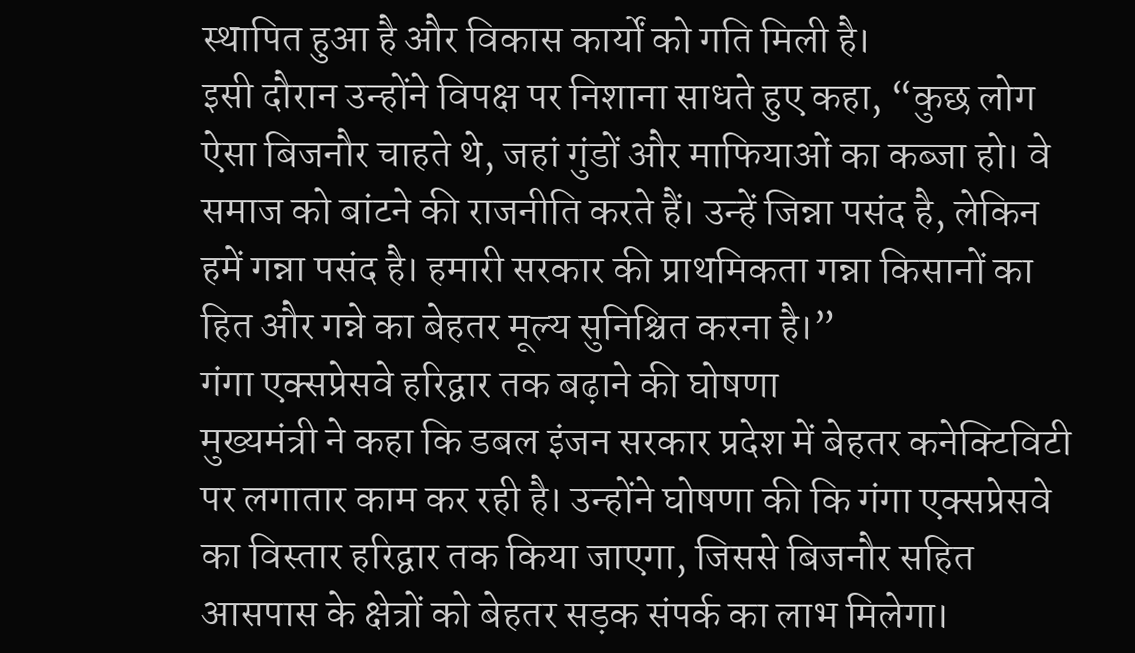स्थापित हुआ है और विकास कार्यों को गति मिली है।
इसी दौरान उन्होंने विपक्ष पर निशाना साधते हुए कहा, “कुछ लोग ऐसा बिजनौर चाहते थे, जहां गुंडों और माफियाओं का कब्जा हो। वे समाज को बांटने की राजनीति करते हैं। उन्हें जिन्ना पसंद है, लेकिन हमें गन्ना पसंद है। हमारी सरकार की प्राथमिकता गन्ना किसानों का हित और गन्ने का बेहतर मूल्य सुनिश्चित करना है।”
गंगा एक्सप्रेसवे हरिद्वार तक बढ़ाने की घोषणा
मुख्यमंत्री ने कहा कि डबल इंजन सरकार प्रदेश में बेहतर कनेक्टिविटी पर लगातार काम कर रही है। उन्होंने घोषणा की कि गंगा एक्सप्रेसवे का विस्तार हरिद्वार तक किया जाएगा, जिससे बिजनौर सहित आसपास के क्षेत्रों को बेहतर सड़क संपर्क का लाभ मिलेगा।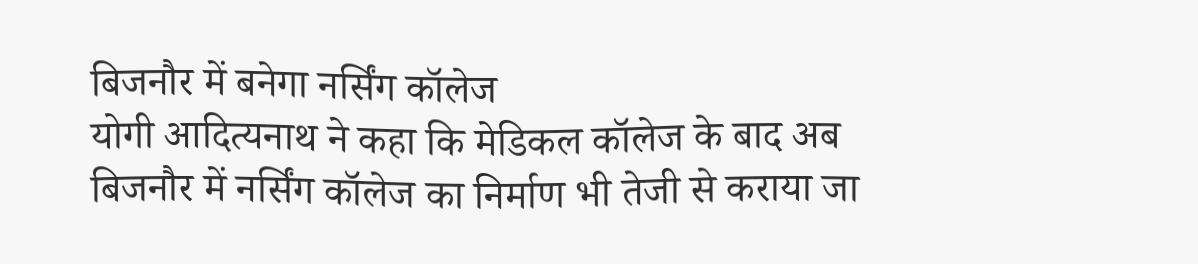बिजनौर में बनेगा नर्सिंग कॉलेज
योगी आदित्यनाथ ने कहा कि मेडिकल कॉलेज के बाद अब बिजनौर में नर्सिंग कॉलेज का निर्माण भी तेजी से कराया जा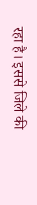रहा है। इससे जिले की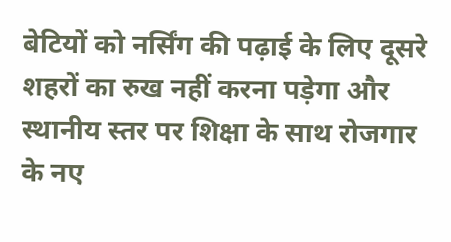बेटियों को नर्सिंग की पढ़ाई के लिए दूसरे शहरों का रुख नहीं करना पड़ेगा और स्थानीय स्तर पर शिक्षा के साथ रोजगार के नए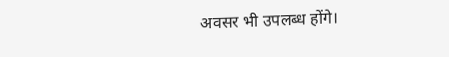अवसर भी उपलब्ध होंगे।